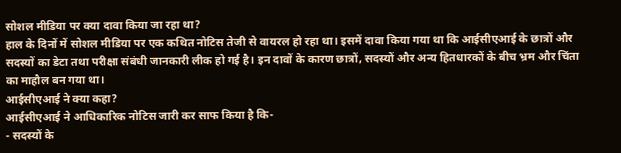सोशल मीडिया पर क्या दावा किया जा रहा था?
हाल के दिनों में सोशल मीडिया पर एक कथित नोटिस तेजी से वायरल हो रहा था। इसमें दावा किया गया था कि आईसीएआई के छात्रों और सदस्यों का डेटा तथा परीक्षा संबंधी जानकारी लीक हो गई है। इन दावों के कारण छात्रों, सदस्यों और अन्य हितधारकों के बीच भ्रम और चिंता का माहौल बन गया था।
आईसीएआई ने क्या कहा?
आईसीएआई ने आधिकारिक नोटिस जारी कर साफ किया है कि-
- सदस्यों के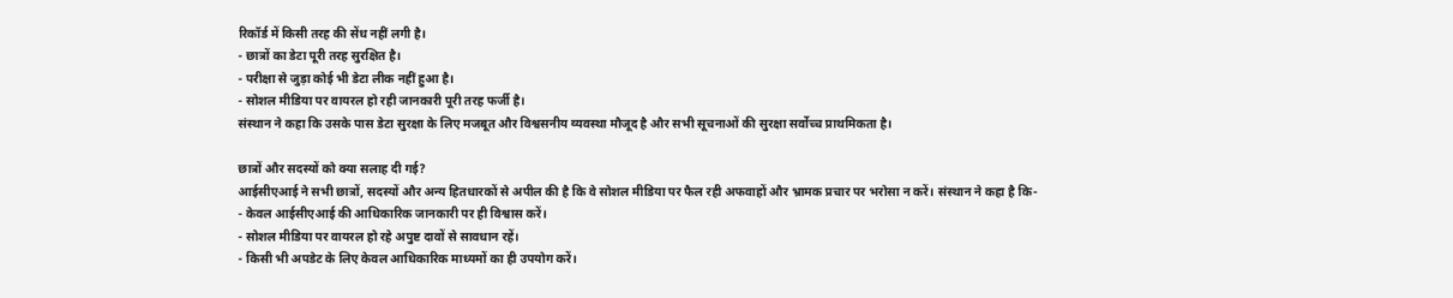रिकॉर्ड में किसी तरह की सेंध नहीं लगी है।
- छात्रों का डेटा पूरी तरह सुरक्षित है।
- परीक्षा से जुड़ा कोई भी डेटा लीक नहीं हुआ है।
- सोशल मीडिया पर वायरल हो रही जानकारी पूरी तरह फर्जी है।
संस्थान ने कहा कि उसके पास डेटा सुरक्षा के लिए मजबूत और विश्वसनीय व्यवस्था मौजूद है और सभी सूचनाओं की सुरक्षा सर्वोच्च प्राथमिकता है।

छात्रों और सदस्यों को क्या सलाह दी गई?
आईसीएआई ने सभी छात्रों, सदस्यों और अन्य हितधारकों से अपील की है कि वे सोशल मीडिया पर फैल रही अफवाहों और भ्रामक प्रचार पर भरोसा न करें। संस्थान ने कहा है कि-
- केवल आईसीएआई की आधिकारिक जानकारी पर ही विश्वास करें।
- सोशल मीडिया पर वायरल हो रहे अपुष्ट दावों से सावधान रहें।
- किसी भी अपडेट के लिए केवल आधिकारिक माध्यमों का ही उपयोग करें।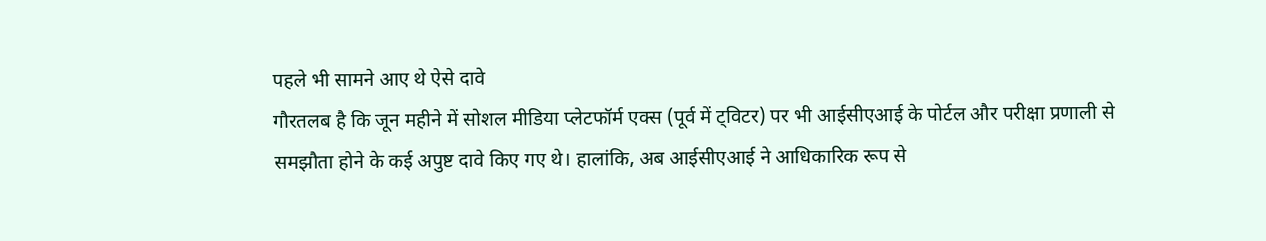पहले भी सामने आए थे ऐसे दावे
गौरतलब है कि जून महीने में सोशल मीडिया प्लेटफॉर्म एक्स (पूर्व में ट्विटर) पर भी आईसीएआई के पोर्टल और परीक्षा प्रणाली से समझौता होने के कई अपुष्ट दावे किए गए थे। हालांकि, अब आईसीएआई ने आधिकारिक रूप से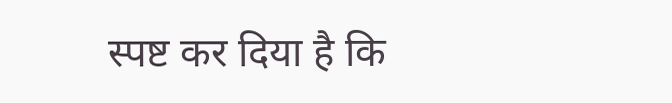स्पष्ट कर दिया है कि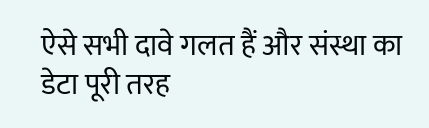ऐसे सभी दावे गलत हैं और संस्था का डेटा पूरी तरह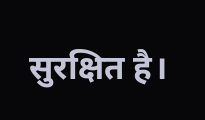सुरक्षित है।